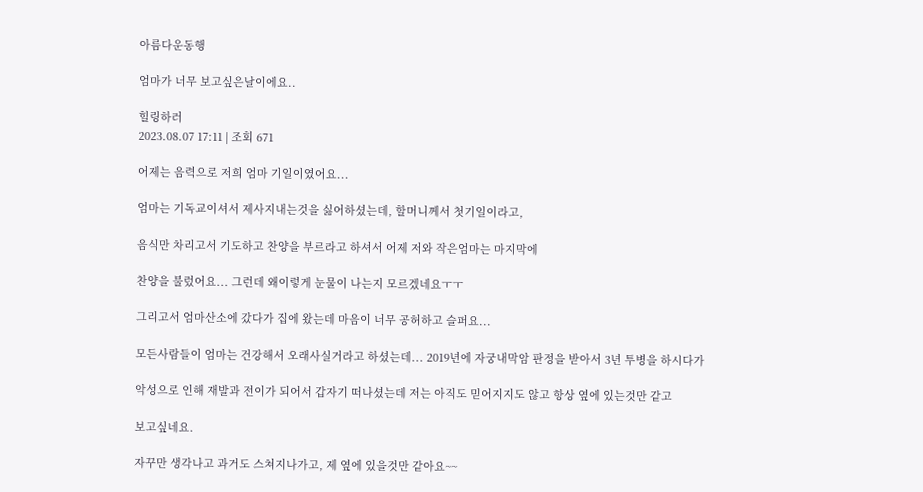아름다운동행

엄마가 너무 보고싶은날이에요..

힐링하러
2023.08.07 17:11 | 조회 671

어제는 음력으로 저희 엄마 기일이였어요...

엄마는 기독교이셔서 제사지내는것을 싫어하셨는데, 할머니께서 첫기일이라고,

음식만 차리고서 기도하고 찬양을 부르라고 하셔서 어제 저와 작은엄마는 마지막에

찬양을 불렀어요... 그런데 왜이렇게 눈물이 나는지 모르겠네요ㅜㅜ

그리고서 엄마산소에 갔다가 집에 왔는데 마음이 너무 공허하고 슬퍼요...

모든사람들이 엄마는 건강해서 오래사실거라고 하셨는데... 2019년에 자궁내막암 판정을 받아서 3년 투병을 하시다가

악성으로 인해 재발과 전이가 되어서 갑자기 떠나셨는데 저는 아직도 믿어지지도 않고 항상 옆에 있는것만 같고

보고싶네요.

자꾸만 생각나고 과거도 스쳐지나가고, 제 옆에 있을것만 같아요~~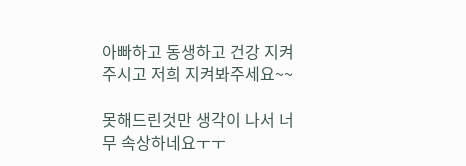아빠하고 동생하고 건강 지켜주시고 저희 지켜봐주세요~~

못해드린것만 생각이 나서 너무 속상하네요ㅜㅜ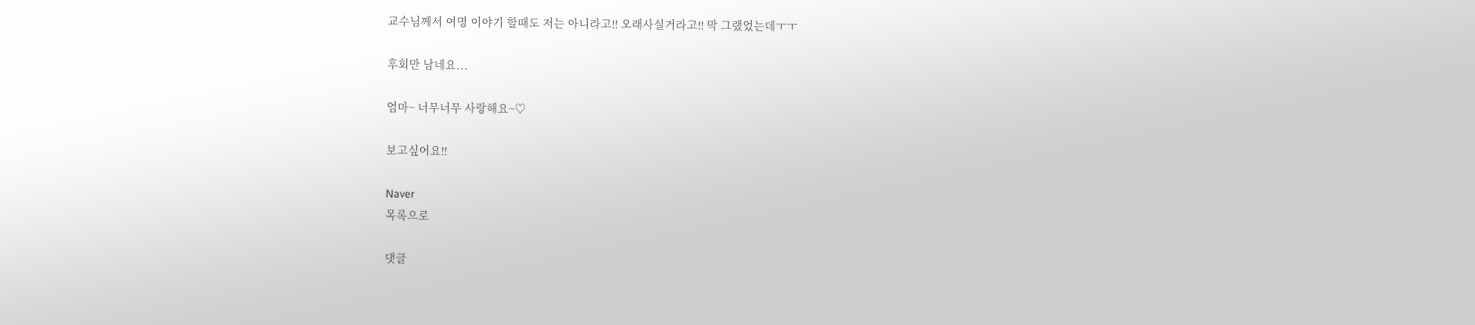교수님께서 여명 이야기 할때도 저는 아니라고!! 오래사실거라고!! 막 그랬었는데ㅜㅜ

후회만 남네요...

엄마~ 너무너무 사랑해요~♡

보고싶어요!!

Naver
목록으로

댓글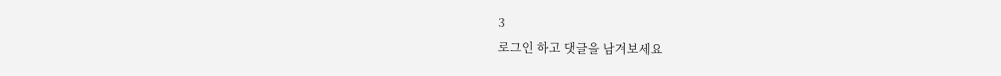3
로그인 하고 댓글을 남겨보세요